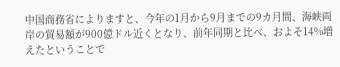中国商務省によりますと、今年の1月から9月までの9カ月間、海峡両岸の貿易額が900億ドル近くとなり、前年同期と比べ、およそ14%増えたということで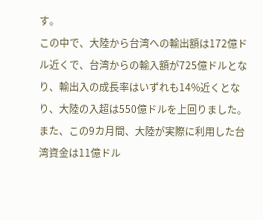す。
この中で、大陸から台湾への輸出額は172億ドル近くで、台湾からの輸入額が725億ドルとなり、輸出入の成長率はいずれも14%近くとなり、大陸の入超は550億ドルを上回りました。
また、この9カ月間、大陸が実際に利用した台湾資金は11億ドル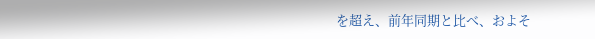を超え、前年同期と比べ、およそ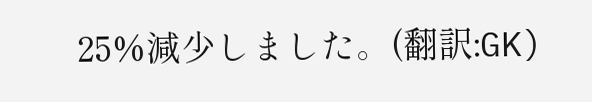25%減少しました。(翻訳:GK)